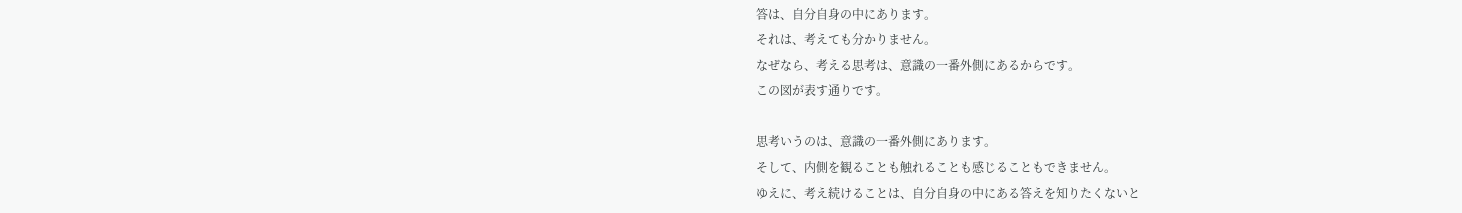答は、自分自身の中にあります。
それは、考えても分かりません。
なぜなら、考える思考は、意識の一番外側にあるからです。
この図が表す通りです。

思考いうのは、意識の一番外側にあります。
そして、内側を観ることも触れることも感じることもできません。
ゆえに、考え続けることは、自分自身の中にある答えを知りたくないと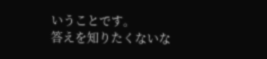いうことです。
答えを知りたくないな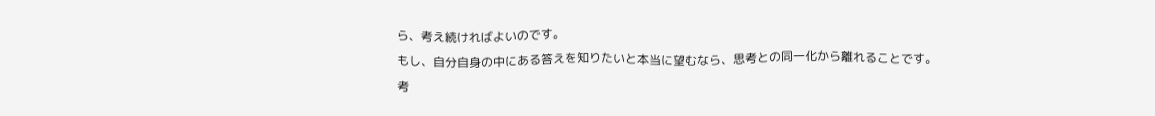ら、考え続ければよいのです。
もし、自分自身の中にある答えを知りたいと本当に望むなら、思考との同一化から離れることです。
考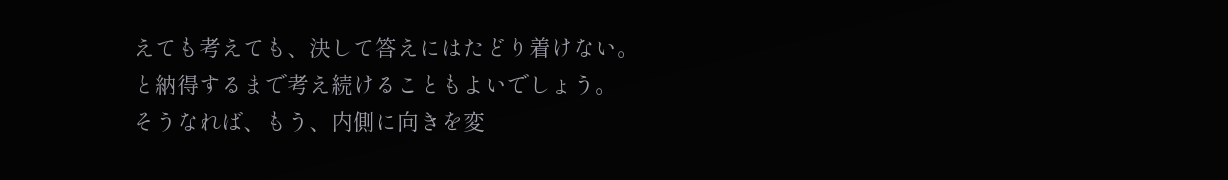えても考えても、決して答えにはたどり着けない。
と納得するまで考え続けることもよいでしょう。
そうなれば、もう、内側に向きを変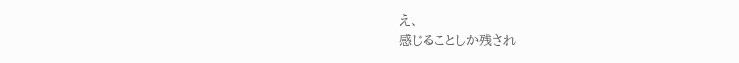え、
感じることしか残され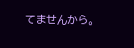てませんから。